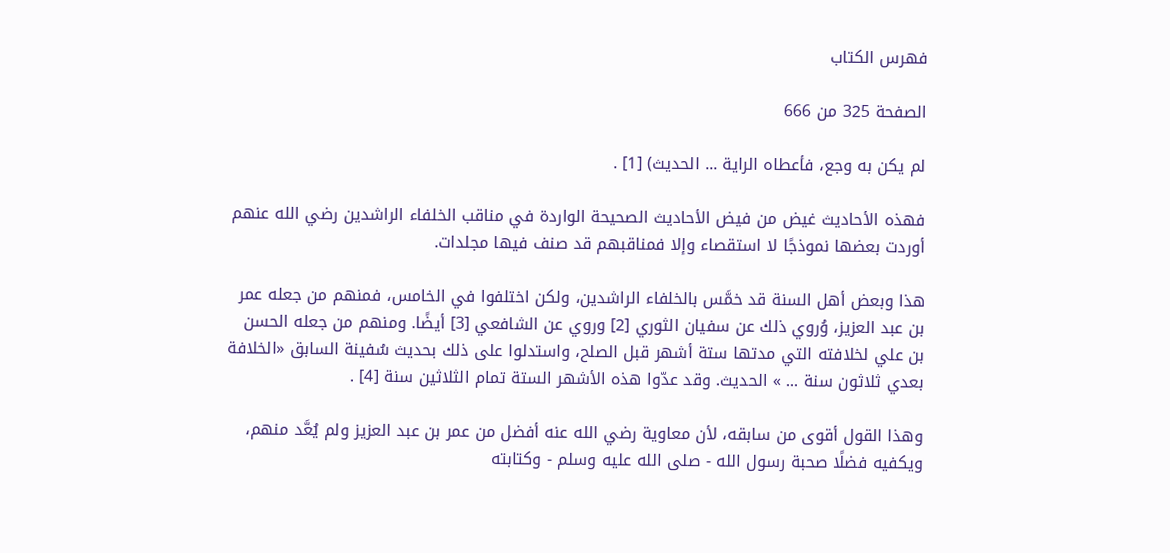فهرس الكتاب

الصفحة 325 من 666

لم يكن به وجع، فأعطاه الراية ... الحديث) [1] .

فهذه الأحاديث غيض من فيض الأحاديث الصحيحة الواردة في مناقب الخلفاء الراشدين رضي الله عنهم أوردت بعضها نموذجًا لا استقصاء وإلا فمناقبهم قد صنف فيها مجلدات.

هذا وبعض أهل السنة قد خمَّس بالخلفاء الراشدين، ولكن اختلفوا في الخامس، فمنهم من جعله عمر بن عبد العزيز، وُروي ذلك عن سفيان الثوري [2] وروي عن الشافعي [3] أيضًا. ومنهم من جعله الحسن بن علي لخلافته التي مدتها ستة أشهر قبل الصلح، واستدلوا على ذلك بحديث سُفينة السابق «الخلافة بعدي ثلاثون سنة ... » الحديث. وقد عدّوا هذه الأشهر الستة تمام الثلاثين سنة [4] .

وهذا القول أقوى من سابقه، لأن معاوية رضي الله عنه أفضل من عمر بن عبد العزيز ولم يُعَّد منهم، ويكفيه فضلًا صحبة رسول الله - صلى الله عليه وسلم - وكتابته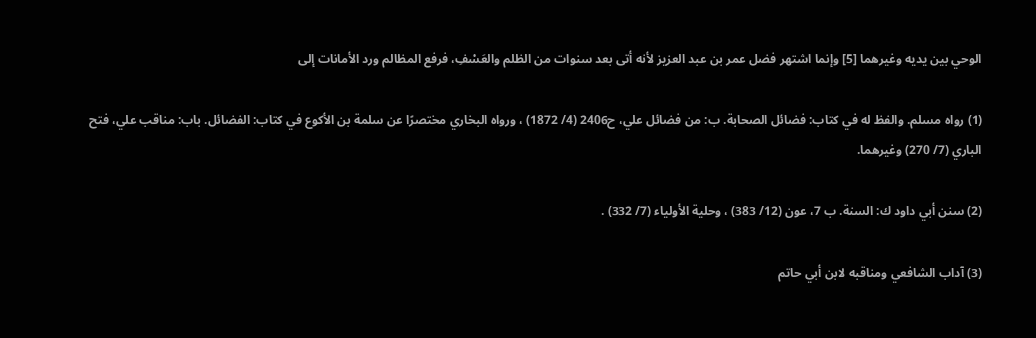الوحي بين يديه وغيرهما [5] وإنما اشتهر فضل عمر بن عبد العزيز لأنه أتى بعد سنوات من الظلم والعَسْفِ، فرفع المظالم ورد الأمانات إلى

(1) رواه مسلم. والفظ له في كتاب: فضائل الصحابة. ب: من فضائل علي، ح2406 (4/ 1872) ، ورواه البخاري مختصرًا عن سلمة بن الأكوع في كتاب: الفضائل. باب: مناقب علي، فتح الباري (7/ 270) وغيرهما.

(2) سنن أبي داود ك: السنة. ب 7، عون (12/ 383) ، وحلية الأولياء (7/ 332) .

(3) آداب الشافعي ومناقبه لابن أبي حاتم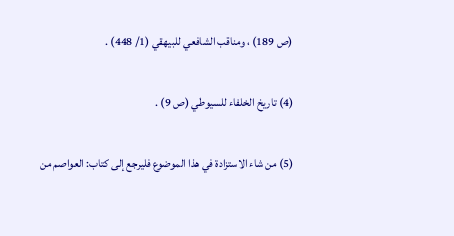(ص 189) ، ومناقب الشافعي للبيهقي (1/ 448) .

(4) تاريخ الخلفاء للسيوطي (ص 9) .

(5) من شاء الاستزادة في هذا الموضوع فليرجع إلى كتاب: العواصم من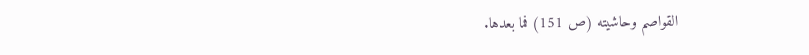القواصم وحاشيته (ص 151) فما بعدها.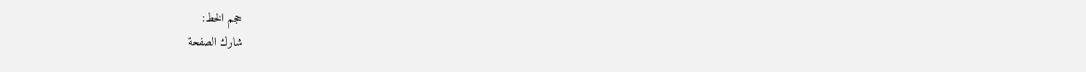حجم الخط:
شارك الصفحة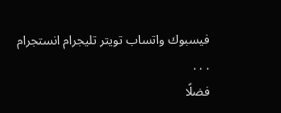فيسبوك واتساب تويتر تليجرام انستجرام
. . .
فضلًا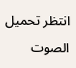انتظر تحميل الصوت